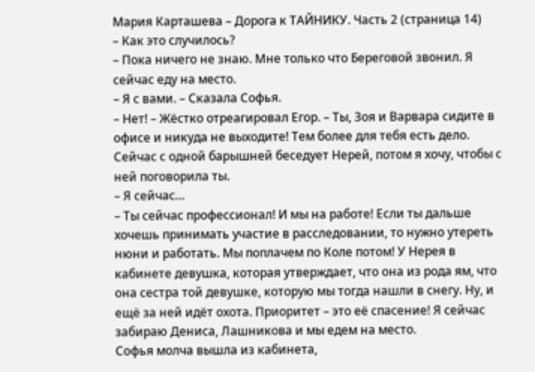Мария Карташева – Дорога к ТАЙНИКУ. Часть 2 (страница 14)
– Как это случилось?
– Пока ничего не знаю. Мне только что Береговой звонил. Я сейчас еду на место.
– Я с вами. – Сказала Софья.
– Нет! – Жёстко отреагировал Егор. – Ты, Зоя и Варвара сидите в офисе и никуда не выходите! Тем более для тебя есть дело. Сейчас с одной барышней беседует Нерей, потом я хочу, чтобы с ней поговорила ты.
– Я сейчас…
– Ты сейчас профессионал! И мы на работе! Если ты дальше хочешь принимать участие в расследовании, то нужно утереть нюни и работать. Мы поплачем по Коле потом! У Нерея в кабинете девушка, которая утверждает, что она из рода ям, что она сестра той девушке, которую мы тогда нашли в снегу. Ну, и ещё за ней идёт охота. Приоритет – это её спасение! Я сейчас забираю Дениса, Лашникова и мы едем на место.
Софья молча вышла из кабинета,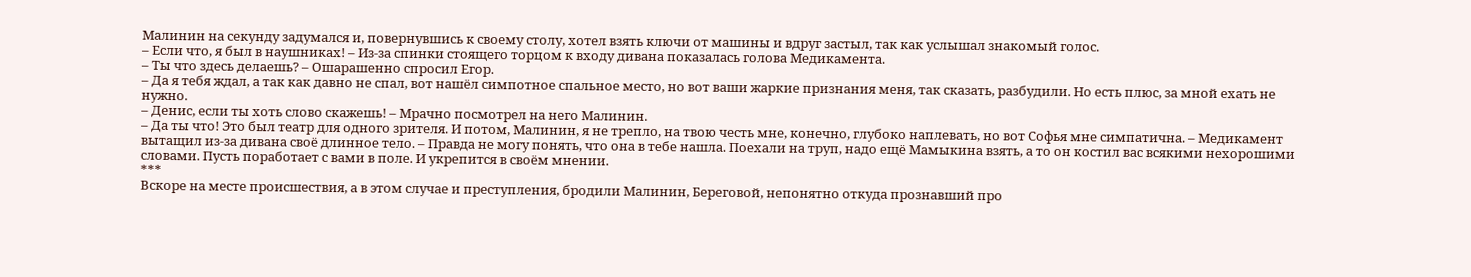Малинин на секунду задумался и, повернувшись к своему столу, хотел взять ключи от машины и вдруг застыл, так как услышал знакомый голос.
– Если что, я был в наушниках! – Из-за спинки стоящего торцом к входу дивана показалась голова Медикамента.
– Ты что здесь делаешь? – Ошарашенно спросил Егор.
– Да я тебя ждал, а так как давно не спал, вот нашёл симпотное спальное место, но вот ваши жаркие признания меня, так сказать, разбудили. Но есть плюс, за мной ехать не нужно.
– Денис, если ты хоть слово скажешь! – Мрачно посмотрел на него Малинин.
– Да ты что! Это был театр для одного зрителя. И потом, Малинин, я не трепло, на твою честь мне, конечно, глубоко наплевать, но вот Софья мне симпатична. – Медикамент вытащил из-за дивана своё длинное тело. – Правда не могу понять, что она в тебе нашла. Поехали на труп, надо ещё Мамыкина взять, а то он костил вас всякими нехорошими словами. Пусть поработает с вами в поле. И укрепится в своём мнении.
***
Вскоре на месте происшествия, а в этом случае и преступления, бродили Малинин, Береговой, непонятно откуда прознавший про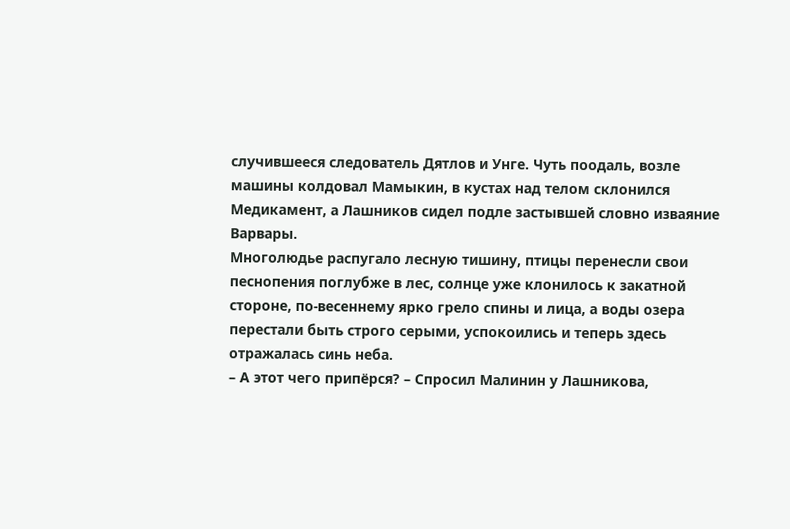случившееся следователь Дятлов и Унге. Чуть поодаль, возле машины колдовал Мамыкин, в кустах над телом склонился Медикамент, а Лашников сидел подле застывшей словно изваяние Варвары.
Многолюдье распугало лесную тишину, птицы перенесли свои песнопения поглубже в лес, солнце уже клонилось к закатной стороне, по-весеннему ярко грело спины и лица, а воды озера перестали быть строго серыми, успокоились и теперь здесь отражалась синь неба.
– А этот чего припёрся? – Спросил Малинин у Лашникова,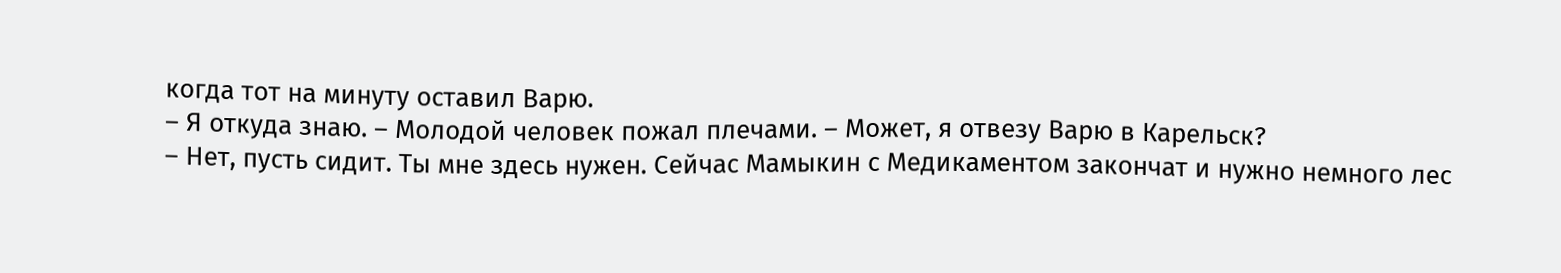когда тот на минуту оставил Варю.
– Я откуда знаю. – Молодой человек пожал плечами. – Может, я отвезу Варю в Карельск?
– Нет, пусть сидит. Ты мне здесь нужен. Сейчас Мамыкин с Медикаментом закончат и нужно немного лес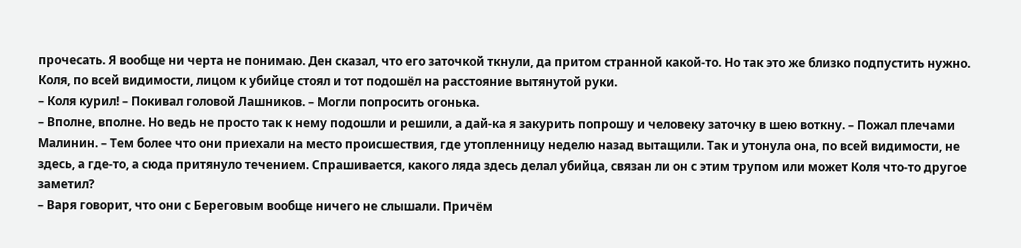прочесать. Я вообще ни черта не понимаю. Ден сказал, что его заточкой ткнули, да притом странной какой-то. Но так это же близко подпустить нужно. Коля, по всей видимости, лицом к убийце стоял и тот подошёл на расстояние вытянутой руки.
– Коля курил! – Покивал головой Лашников. – Могли попросить огонька.
– Вполне, вполне. Но ведь не просто так к нему подошли и решили, а дай-ка я закурить попрошу и человеку заточку в шею воткну. – Пожал плечами Малинин. – Тем более что они приехали на место происшествия, где утопленницу неделю назад вытащили. Так и утонула она, по всей видимости, не здесь, а где-то, а сюда притянуло течением. Спрашивается, какого ляда здесь делал убийца, связан ли он с этим трупом или может Коля что-то другое заметил?
– Варя говорит, что они с Береговым вообще ничего не слышали. Причём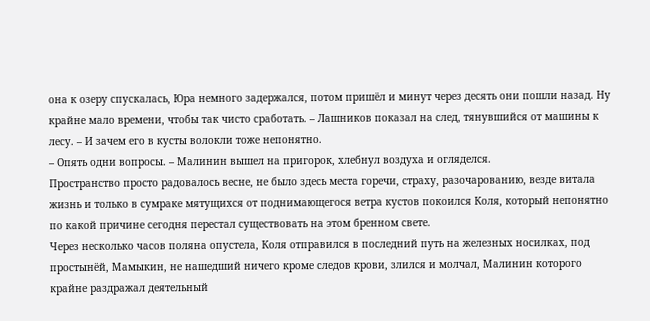она к озеру спускалась, Юра немного задержался, потом пришёл и минут через десять они пошли назад. Ну крайне мало времени, чтобы так чисто сработать. – Лашников показал на след, тянувшийся от машины к лесу. – И зачем его в кусты волокли тоже непонятно.
– Опять одни вопросы. – Малинин вышел на пригорок, хлебнул воздуха и огляделся.
Пространство просто радовалось весне, не было здесь места горечи, страху, разочарованию, везде витала жизнь и только в сумраке мятущихся от поднимающегося ветра кустов покоился Коля, который непонятно по какой причине сегодня перестал существовать на этом бренном свете.
Через несколько часов поляна опустела, Коля отправился в последний путь на железных носилках, под простынёй, Мамыкин, не нашедший ничего кроме следов крови, злился и молчал, Малинин которого крайне раздражал деятельный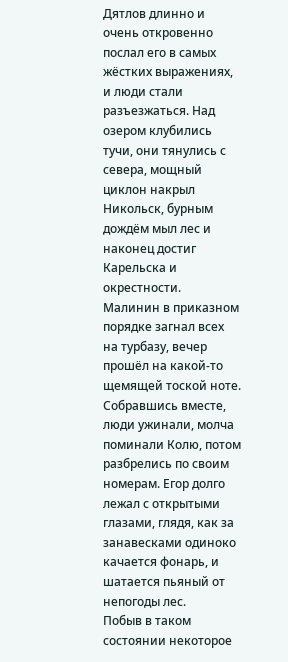Дятлов длинно и очень откровенно послал его в самых жёстких выражениях, и люди стали разъезжаться. Над озером клубились тучи, они тянулись с севера, мощный циклон накрыл Никольск, бурным дождём мыл лес и наконец достиг Карельска и окрестности.
Малинин в приказном порядке загнал всех на турбазу, вечер прошёл на какой-то щемящей тоской ноте. Собравшись вместе, люди ужинали, молча поминали Колю, потом разбрелись по своим номерам. Егор долго лежал с открытыми глазами, глядя, как за занавесками одиноко качается фонарь, и шатается пьяный от непогоды лес.
Побыв в таком состоянии некоторое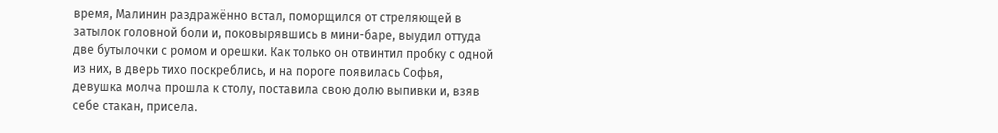время, Малинин раздражённо встал, поморщился от стреляющей в затылок головной боли и, поковырявшись в мини-баре, выудил оттуда две бутылочки с ромом и орешки. Как только он отвинтил пробку с одной из них, в дверь тихо поскреблись, и на пороге появилась Софья, девушка молча прошла к столу, поставила свою долю выпивки и, взяв себе стакан, присела.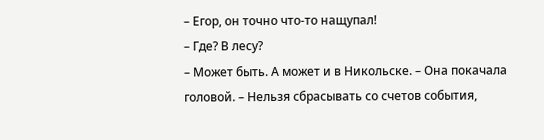– Егор, он точно что-то нащупал!
– Где? В лесу?
– Может быть. А может и в Никольске. – Она покачала головой. – Нельзя сбрасывать со счетов события,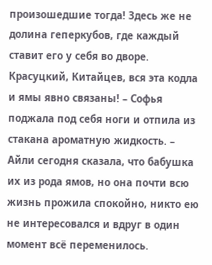произошедшие тогда! Здесь же не долина геперкубов, где каждый ставит его у себя во дворе. Красуцкий, Китайцев, вся эта кодла и ямы явно связаны! – Софья поджала под себя ноги и отпила из стакана ароматную жидкость. – Айли сегодня сказала, что бабушка их из рода ямов, но она почти всю жизнь прожила спокойно, никто ею не интересовался и вдруг в один момент всё переменилось.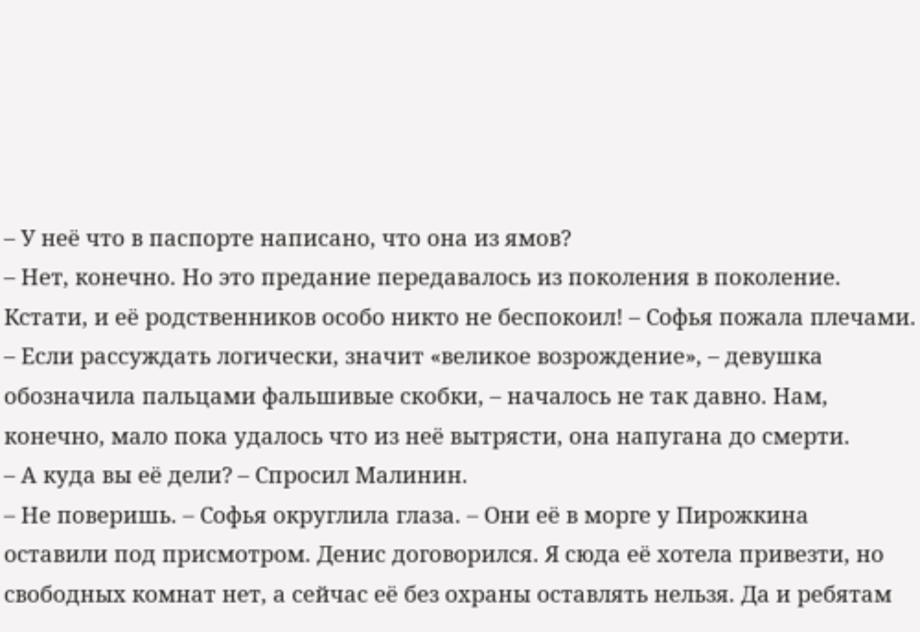– У неё что в паспорте написано, что она из ямов?
– Нет, конечно. Но это предание передавалось из поколения в поколение. Кстати, и её родственников особо никто не беспокоил! – Софья пожала плечами. – Если рассуждать логически, значит «великое возрождение», – девушка обозначила пальцами фальшивые скобки, – началось не так давно. Нам, конечно, мало пока удалось что из неё вытрясти, она напугана до смерти.
– А куда вы её дели? – Спросил Малинин.
– Не поверишь. – Софья округлила глаза. – Они её в морге у Пирожкина оставили под присмотром. Денис договорился. Я сюда её хотела привезти, но свободных комнат нет, а сейчас её без охраны оставлять нельзя. Да и ребятам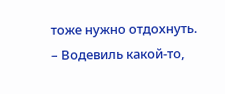тоже нужно отдохнуть.
– Водевиль какой-то,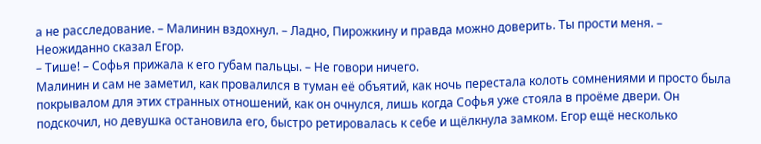а не расследование. – Малинин вздохнул. – Ладно, Пирожкину и правда можно доверить. Ты прости меня. – Неожиданно сказал Егор.
– Тише! – Софья прижала к его губам пальцы. – Не говори ничего.
Малинин и сам не заметил, как провалился в туман её объятий, как ночь перестала колоть сомнениями и просто была покрывалом для этих странных отношений, как он очнулся, лишь когда Софья уже стояла в проёме двери. Он подскочил, но девушка остановила его, быстро ретировалась к себе и щёлкнула замком. Егор ещё несколько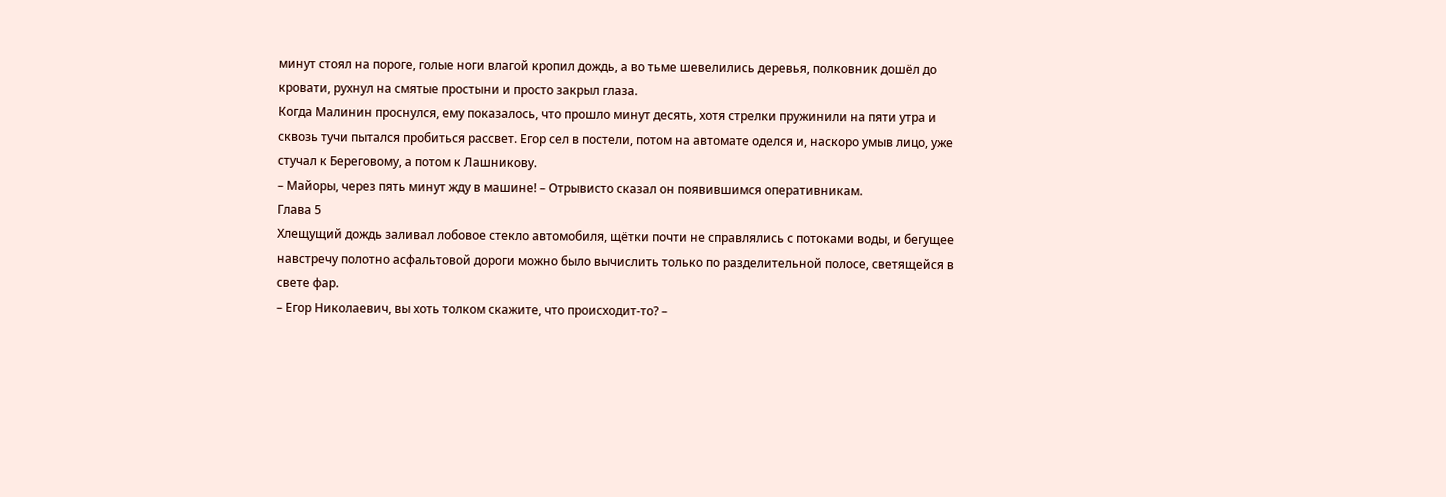минут стоял на пороге, голые ноги влагой кропил дождь, а во тьме шевелились деревья, полковник дошёл до кровати, рухнул на смятые простыни и просто закрыл глаза.
Когда Малинин проснулся, ему показалось, что прошло минут десять, хотя стрелки пружинили на пяти утра и сквозь тучи пытался пробиться рассвет. Егор сел в постели, потом на автомате оделся и, наскоро умыв лицо, уже стучал к Береговому, а потом к Лашникову.
– Майоры, через пять минут жду в машине! – Отрывисто сказал он появившимся оперативникам.
Глава 5
Хлещущий дождь заливал лобовое стекло автомобиля, щётки почти не справлялись с потоками воды, и бегущее навстречу полотно асфальтовой дороги можно было вычислить только по разделительной полосе, светящейся в свете фар.
– Егор Николаевич, вы хоть толком скажите, что происходит-то? –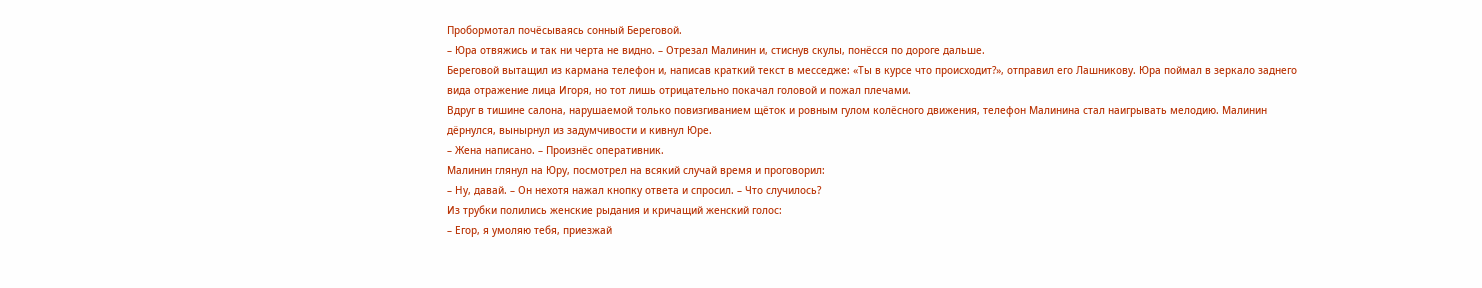Пробормотал почёсываясь сонный Береговой.
– Юра отвяжись и так ни черта не видно. – Отрезал Малинин и, стиснув скулы, понёсся по дороге дальше.
Береговой вытащил из кармана телефон и, написав краткий текст в месседже: «Ты в курсе что происходит?», отправил его Лашникову. Юра поймал в зеркало заднего вида отражение лица Игоря, но тот лишь отрицательно покачал головой и пожал плечами.
Вдруг в тишине салона, нарушаемой только повизгиванием щёток и ровным гулом колёсного движения, телефон Малинина стал наигрывать мелодию. Малинин дёрнулся, вынырнул из задумчивости и кивнул Юре.
– Жена написано. – Произнёс оперативник.
Малинин глянул на Юру, посмотрел на всякий случай время и проговорил:
– Ну, давай. – Он нехотя нажал кнопку ответа и спросил. – Что случилось?
Из трубки полились женские рыдания и кричащий женский голос:
– Егор, я умоляю тебя, приезжай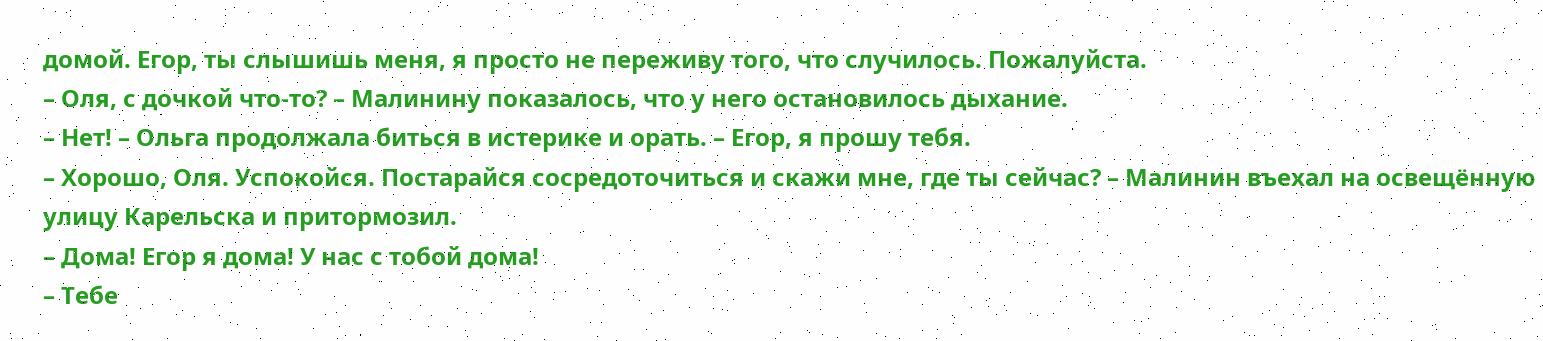домой. Егор, ты слышишь меня, я просто не переживу того, что случилось. Пожалуйста.
– Оля, с дочкой что-то? – Малинину показалось, что у него остановилось дыхание.
– Нет! – Ольга продолжала биться в истерике и орать. – Егор, я прошу тебя.
– Хорошо, Оля. Успокойся. Постарайся сосредоточиться и скажи мне, где ты сейчас? – Малинин въехал на освещённую улицу Карельска и притормозил.
– Дома! Егор я дома! У нас с тобой дома!
– Тебе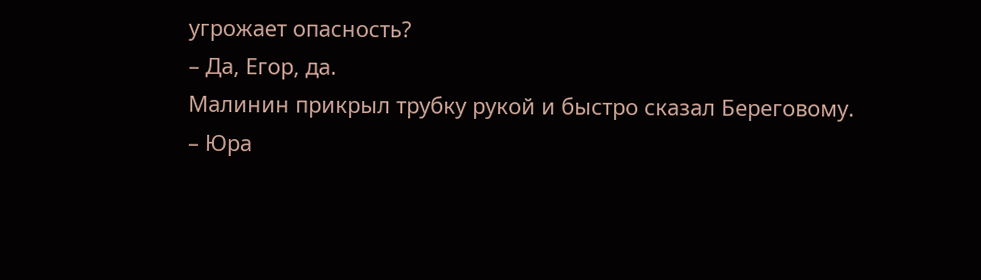угрожает опасность?
– Да, Егор, да.
Малинин прикрыл трубку рукой и быстро сказал Береговому.
– Юра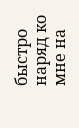быстро наряд ко мне на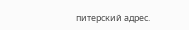питерский адрес.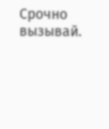Срочно вызывай.